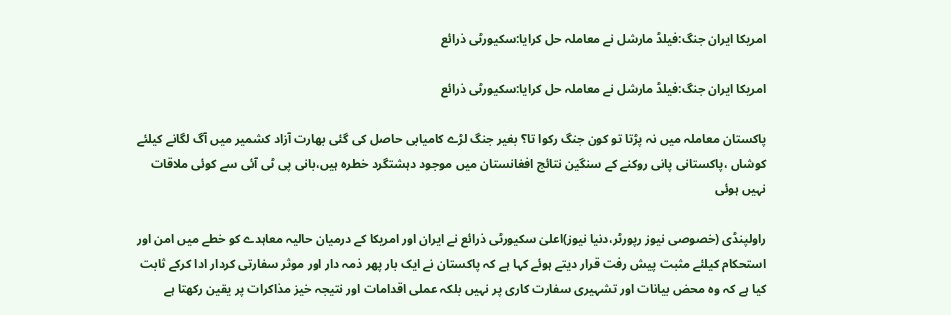امریکا ایران جنگ:فیلڈ مارشل نے معاملہ حل کرایا:سکیورٹی ذرائع

امریکا ایران جنگ:فیلڈ مارشل نے معاملہ حل کرایا:سکیورٹی ذرائع

پاکستان معاملہ میں نہ پڑتا تو کون جنگ رکوا تا؟ بغیر جنگ لڑے کامیابی حاصل کی گئی بھارت آزاد کشمیر میں آگ لگانے کیلئے کوشاں ،پاکستانی پانی روکنے کے سنگین نتائج افغانستان میں موجود دہشتگرد خطرہ ہیں،بانی پی ٹی آئی سے کوئی ملاقات نہیں ہوئی

راولپنڈی (خصوصی نیوز رپورٹر،دنیا نیوز)اعلیٰ سکیورٹی ذرائع نے ایران اور امریکا کے درمیان حالیہ معاہدے کو خطے میں امن اور استحکام کیلئے مثبت پیش رفت قرار دیتے ہوئے کہا ہے کہ پاکستان نے ایک بار پھر ذمہ دار اور موثر سفارتی کردار ادا کرکے ثابت کیا ہے کہ وہ محض بیانات اور تشہیری سفارت کاری پر نہیں بلکہ عملی اقدامات اور نتیجہ خیز مذاکرات پر یقین رکھتا ہے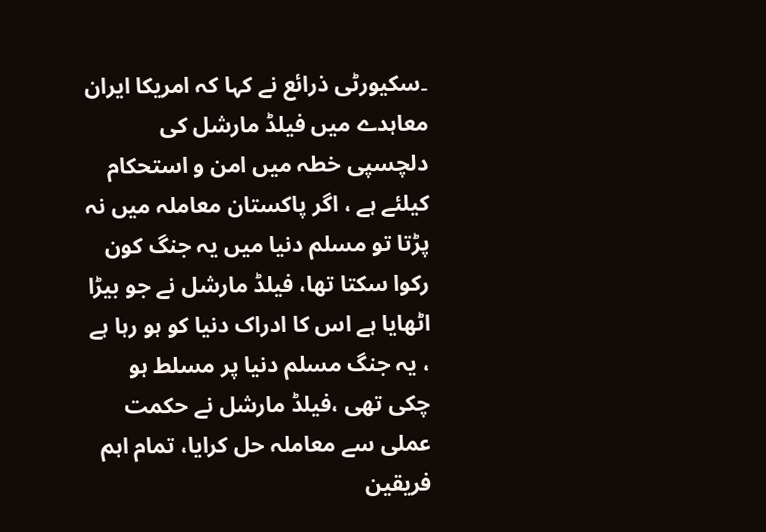۔سکیورٹی ذرائع نے کہا کہ امریکا ایران معاہدے میں فیلڈ مارشل کی دلچسپی خطہ میں امن و استحکام کیلئے ہے ، اگر پاکستان معاملہ میں نہ پڑتا تو مسلم دنیا میں یہ جنگ کون رکوا سکتا تھا، فیلڈ مارشل نے جو بیڑا اٹھایا ہے اس کا ادراک دنیا کو ہو رہا ہے ، یہ جنگ مسلم دنیا پر مسلط ہو چکی تھی ،فیلڈ مارشل نے حکمت عملی سے معاملہ حل کرایا، تمام اہم فریقین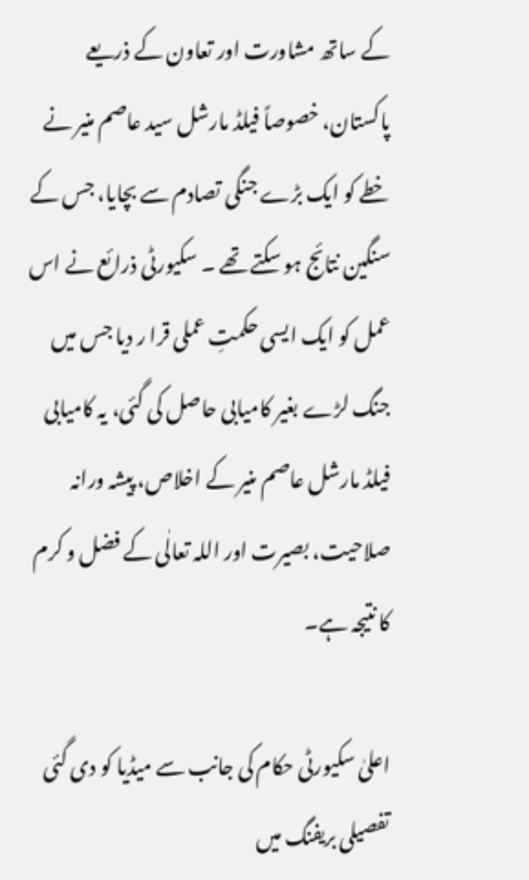کے ساتھ مشاورت اور تعاون کے ذریعے پاکستان، خصوصاً فیلڈ مارشل سید عاصم منیر نے خطے کو ایک بڑے جنگی تصادم سے بچایا، جس کے سنگین نتائج ہو سکتے تھے ۔ سکیورٹی ذرائع نے اس عمل کو ایک ایسی حکمتِ عملی قرا ر دیا جس میں جنگ لڑے بغیر کامیابی حاصل کی گئی، یہ کامیابی فیلڈ مارشل عاصم منیر کے اخلاص، پیشہ ورانہ صلاحیت، بصیرت اور اللہ تعالٰی کے فضل و کرم کا نتیجہ ہے۔

اعلیٰ سکیورٹی حکام کی جانب سے میڈیا کو دی گئی تفصیلی بریفنگ میں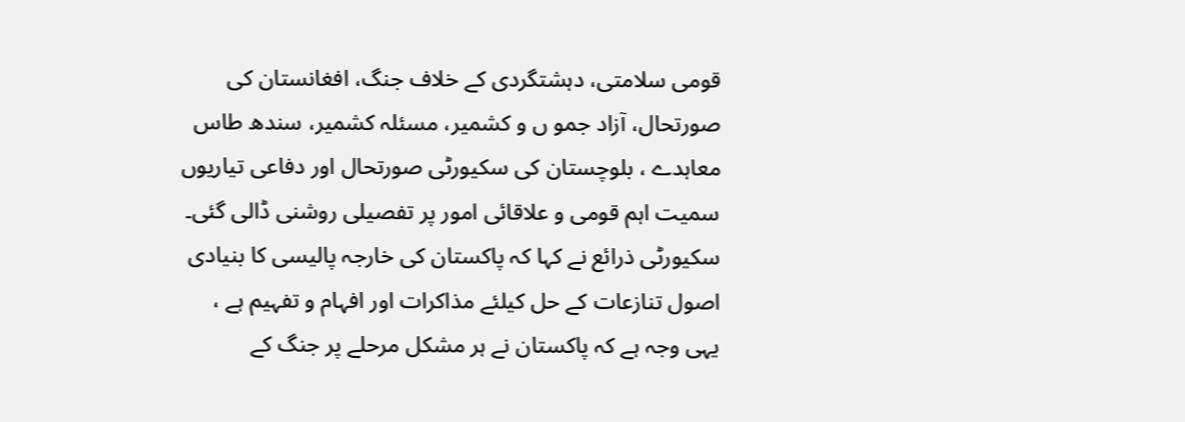قومی سلامتی، دہشتگردی کے خلاف جنگ، افغانستان کی صورتحال، آزاد جمو ں و کشمیر، مسئلہ کشمیر، سندھ طاس معاہدے ، بلوچستان کی سکیورٹی صورتحال اور دفاعی تیاریوں سمیت اہم قومی و علاقائی امور پر تفصیلی روشنی ڈالی گئی۔ سکیورٹی ذرائع نے کہا کہ پاکستان کی خارجہ پالیسی کا بنیادی اصول تنازعات کے حل کیلئے مذاکرات اور افہام و تفہیم ہے ، یہی وجہ ہے کہ پاکستان نے ہر مشکل مرحلے پر جنگ کے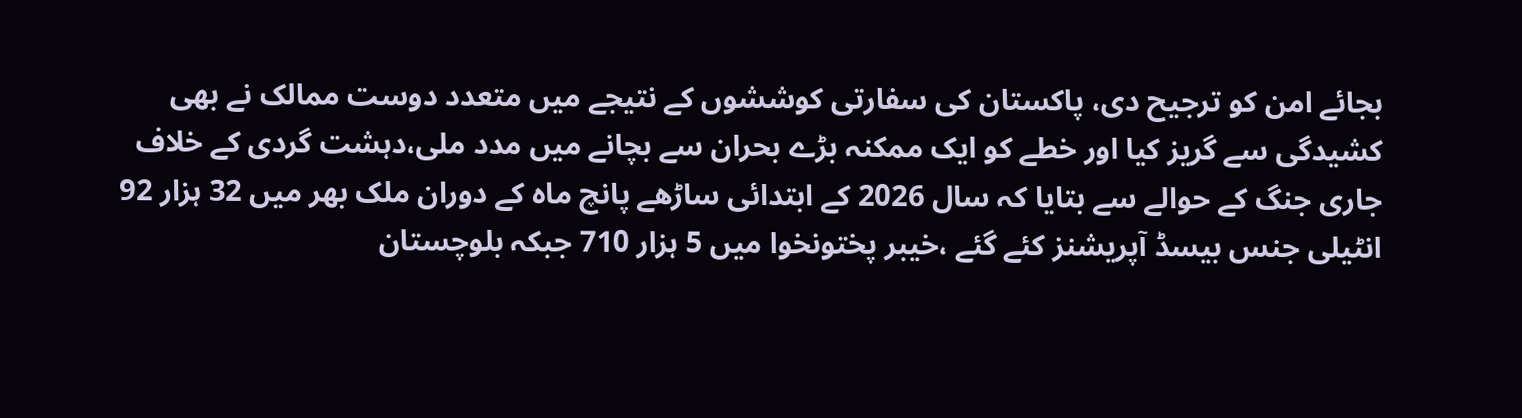بجائے امن کو ترجیح دی، پاکستان کی سفارتی کوششوں کے نتیجے میں متعدد دوست ممالک نے بھی کشیدگی سے گریز کیا اور خطے کو ایک ممکنہ بڑے بحران سے بچانے میں مدد ملی،دہشت گردی کے خلاف جاری جنگ کے حوالے سے بتایا کہ سال 2026 کے ابتدائی ساڑھے پانچ ماہ کے دوران ملک بھر میں 32 ہزار 92 انٹیلی جنس بیسڈ آپریشنز کئے گئے ،خیبر پختونخوا میں 5 ہزار 710 جبکہ بلوچستان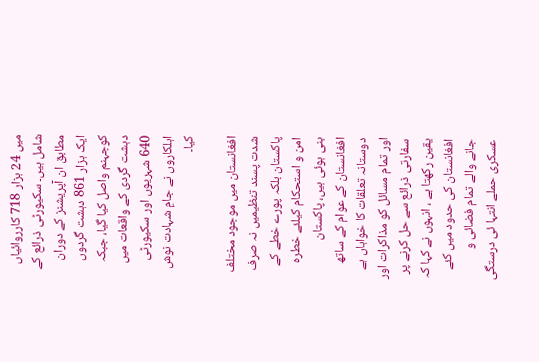میں 24 ہزار 718 کارروائیاں شامل ہیں۔ سکیورٹی ذرائع کے مطابق ان آپریشنز کے دوران ایک ہزار 861 دہشت گردوں کوجہنم واصل کیا گیا، جبکہ دہشت گردی کے واقعات میں 640 شہریوں اور سکیورٹی اہلکاروں نے جامِ شہادت نوش کیا۔

افغانستان میں موجود مختلف شدت پسند تنظیمیں نہ صرف پاکستان بلکہ پورے خطے کے امن و استحکام کیلئے خطرہ بنی ہوئی ہیں، پاکستان افغانستان کے عوام کے ساتھ دوستانہ تعلقات کا خواہاں ہے اور تمام مسائل کو مذاکرات اور سفارتی ذرائع سے حل کرنے پر یقین رکھتا ہے ، انہوں نے کہا کہ افغانستان کی حدود میں کئے جانے والے تمام فضائی و عسکری حملے انتہا ئی درستگی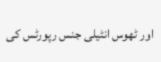اور ٹھوس انٹیلی جنس رپورٹس کی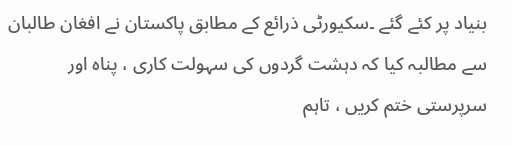بنیاد پر کئے گئے ۔سکیورٹی ذرائع کے مطابق پاکستان نے افغان طالبان سے مطالبہ کیا کہ دہشت گردوں کی سہولت کاری ، پناہ اور سرپرستی ختم کریں ، تاہم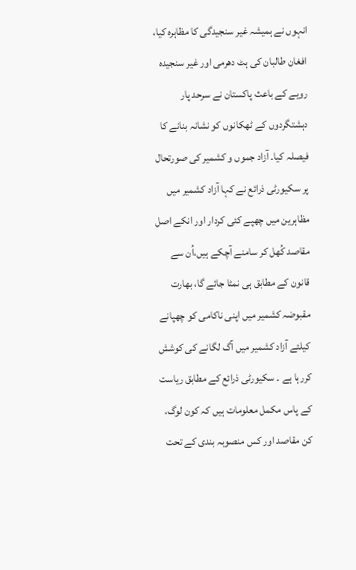انہوں نے ہمیشہ غیر سنجیدگی کا مظاہرہ کیا، افغان طالبان کی ہٹ دھرمی اور غیر سنجیدہ رویے کے باعث پاکستان نے سرحد پار دہشتگردوں کے ٹھکانوں کو نشانہ بنانے کا فیصلہ کیا۔ آزاد جموں و کشمیر کی صورتحال پر سکیورٹی ذرائع نے کہا آزاد کشمیر میں مظاہرین میں چھپے کئی کردار اور انکے اصل مقاصد کُھل کر سامنے آچکے ہیں،اُن سے قانون کے مطابق ہی نمٹا جائے گا، بھارت مقبوضہ کشمیر میں اپنی ناکامی کو چھپانے کیلئے آزاد کشمیر میں آگ لگانے کی کوشش کررہا ہے ۔ سکیورٹی ذرائع کے مطابق ریاست کے پاس مکمل معلومات ہیں کہ کون لوگ، کن مقاصد اور کس منصوبہ بندی کے تحت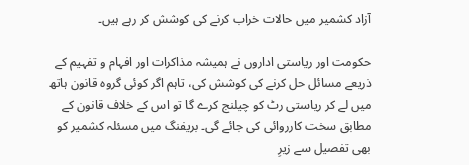آزاد کشمیر میں حالات خراب کرنے کی کوشش کر رہے ہیں۔

حکومت اور ریاستی اداروں نے ہمیشہ مذاکرات اور افہام و تفہیم کے ذریعے مسائل حل کرنے کی کوشش کی، تاہم اگر کوئی گروہ قانون ہاتھ میں لے کر ریاستی رٹ کو چیلنج کرے گا تو اس کے خلاف قانون کے مطابق سخت کارروائی کی جائے گی۔ بریفنگ میں مسئلہ کشمیر کو بھی تفصیل سے زیرِ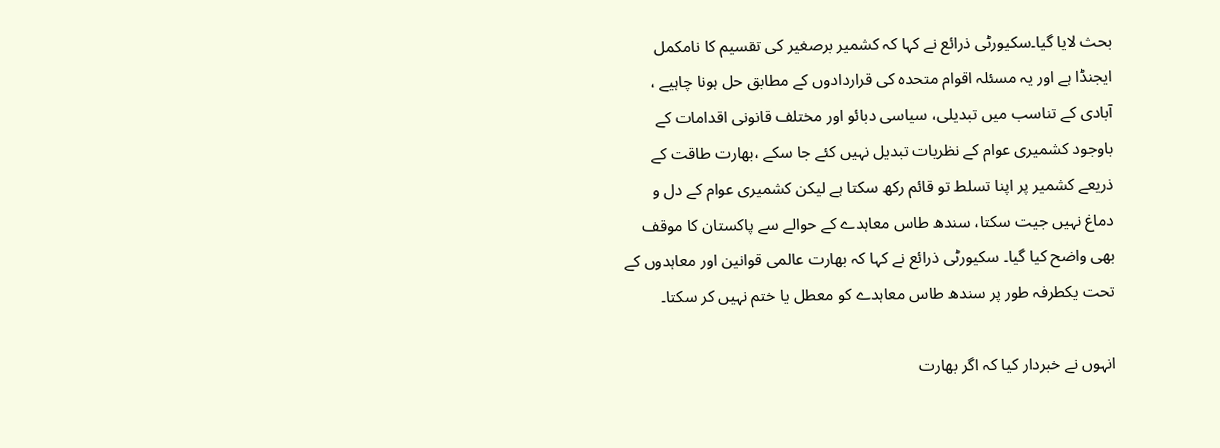بحث لایا گیا۔سکیورٹی ذرائع نے کہا کہ کشمیر برصغیر کی تقسیم کا نامکمل ایجنڈا ہے اور یہ مسئلہ اقوام متحدہ کی قراردادوں کے مطابق حل ہونا چاہیے ، آبادی کے تناسب میں تبدیلی، سیاسی دبائو اور مختلف قانونی اقدامات کے باوجود کشمیری عوام کے نظریات تبدیل نہیں کئے جا سکے ،بھارت طاقت کے ذریعے کشمیر پر اپنا تسلط تو قائم رکھ سکتا ہے لیکن کشمیری عوام کے دل و دماغ نہیں جیت سکتا، سندھ طاس معاہدے کے حوالے سے پاکستان کا موقف بھی واضح کیا گیا۔ سکیورٹی ذرائع نے کہا کہ بھارت عالمی قوانین اور معاہدوں کے تحت یکطرفہ طور پر سندھ طاس معاہدے کو معطل یا ختم نہیں کر سکتا۔

انہوں نے خبردار کیا کہ اگر بھارت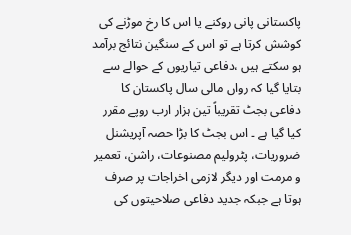پاکستانی پانی روکنے یا اس کا رخ موڑنے کی کوشش کرتا ہے تو اس کے سنگین نتائج برآمد ہو سکتے ہیں ،دفاعی تیاریوں کے حوالے سے بتایا گیا کہ رواں مالی سال پاکستان کا دفاعی بجٹ تقریباً تین ہزار ارب روپے مقرر کیا گیا ہے ۔ اس بجٹ کا بڑا حصہ آپریشنل ضروریات، پٹرولیم مصنوعات، راشن، تعمیر و مرمت اور دیگر لازمی اخراجات پر صرف ہوتا ہے جبکہ جدید دفاعی صلاحیتوں کی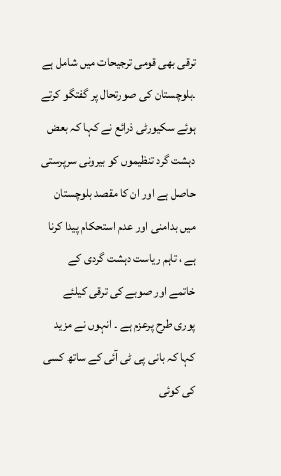ترقی بھی قومی ترجیحات میں شامل ہے ۔بلوچستان کی صورتحال پر گفتگو کرتے ہوئے سکیورٹی ذرائع نے کہا کہ بعض دہشت گرد تنظیموں کو بیرونی سرپرستی حاصل ہے اور ان کا مقصد بلوچستان میں بدامنی اور عدم استحکام پیدا کرنا ہے ، تاہم ریاست دہشت گردی کے خاتمے اور صوبے کی ترقی کیلئے پوری طرح پرعزم ہے ۔ انہوں نے مزید کہا کہ بانی پی ٹی آئی کے ساتھ کسی کی کوئی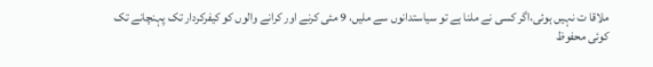ملاقا ت نہیں ہوئی،اگر کسی نے ملنا ہے تو سیاستدانوں سے ملیں، 9 مئی کرنے اور کرانے والوں کو کیفرکردار تک پہنچانے تک کوئی محفوظ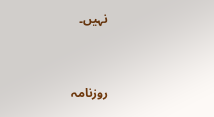نہیں۔



روزنامہ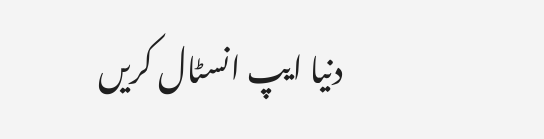دنیا ایپ انسٹال کریں